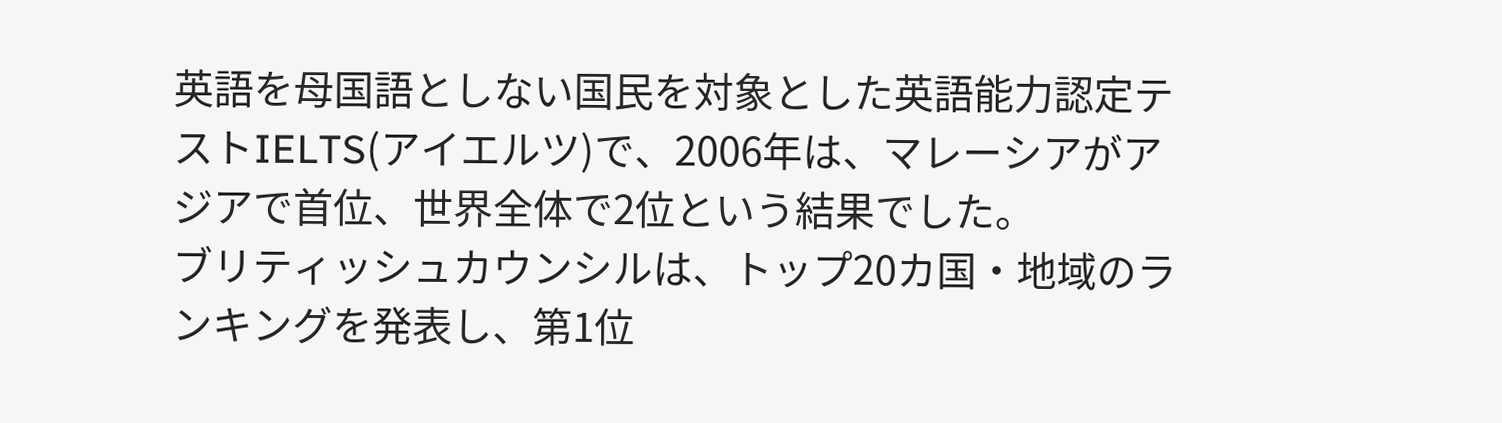英語を母国語としない国民を対象とした英語能力認定テストIELTS(アイエルツ)で、2006年は、マレーシアがアジアで首位、世界全体で2位という結果でした。
ブリティッシュカウンシルは、トップ20カ国・地域のランキングを発表し、第1位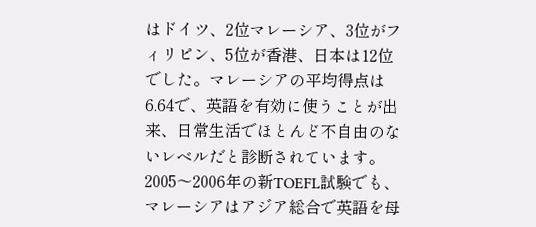はドイツ、2位マレーシア、3位がフィリピン、5位が香港、日本は12位でした。マレーシアの平均得点は6.64で、英語を有効に使うことが出来、日常生活でほとんど不自由のないレベルだと診断されています。
2005〜2006年の新TOEFL試験でも、マレーシアはアジア総合で英語を母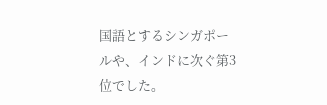国語とするシンガポールや、インドに次ぐ第3位でした。